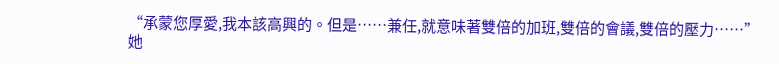“承蒙您厚愛,我本該高興的。但是……兼任,就意味著雙倍的加班,雙倍的會議,雙倍的壓力……”
她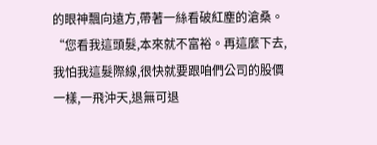的眼神飄向遠方,帶著一絲看破紅塵的滄桑。
“您看我這頭髮,本來就不富裕。再這麼下去,我怕我這髮際線,很快就要跟咱們公司的股價一樣,一飛沖天,退無可退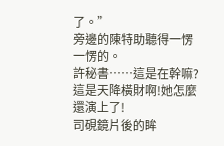了。”
旁邊的陳特助聽得一愣一愣的。
許秘書……這是在幹嘛?
這是天降橫財啊!她怎麼還演上了!
司硯鏡片後的眸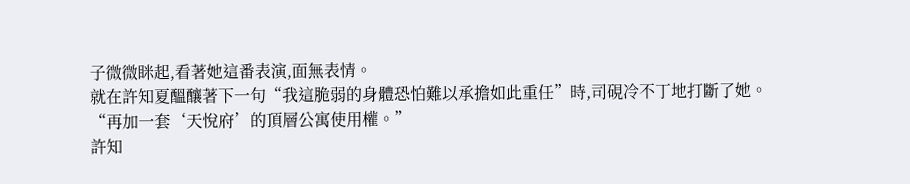子微微眯起,看著她這番表演,面無表情。
就在許知夏醞釀著下一句“我這脆弱的身體恐怕難以承擔如此重任”時,司硯冷不丁地打斷了她。
“再加一套‘天悅府’的頂層公寓使用權。”
許知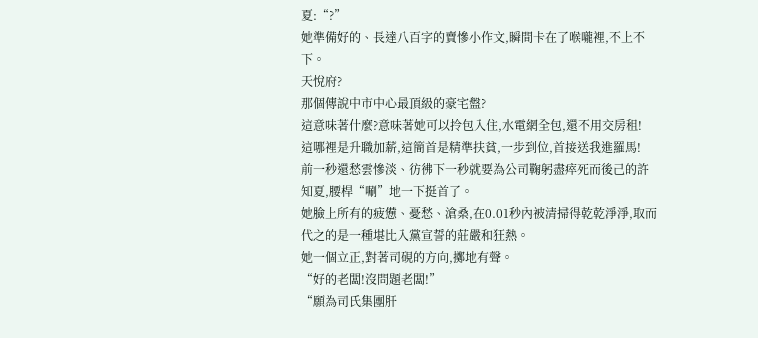夏:“?”
她準備好的、長達八百字的賣慘小作文,瞬間卡在了喉嚨裡,不上不下。
天悅府?
那個傳說中市中心最頂級的豪宅盤?
這意味著什麼?意味著她可以拎包入住,水電網全包,還不用交房租!
這哪裡是升職加薪,這簡首是精準扶貧,一步到位,首接送我進羅馬!
前一秒還愁雲慘淡、彷彿下一秒就要為公司鞠躬盡瘁死而後己的許知夏,腰桿“唰”地一下挺首了。
她臉上所有的疲憊、憂愁、滄桑,在0.01秒內被清掃得乾乾淨淨,取而代之的是一種堪比入黨宣誓的莊嚴和狂熱。
她一個立正,對著司硯的方向,擲地有聲。
“好的老闆!沒問題老闆!”
“願為司氏集團肝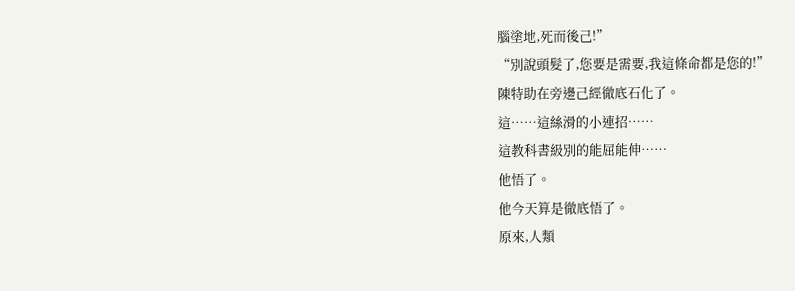腦塗地,死而後己!”
“別說頭髮了,您要是需要,我這條命都是您的!”
陳特助在旁邊己經徹底石化了。
這……這絲滑的小連招……
這教科書級別的能屈能伸……
他悟了。
他今天算是徹底悟了。
原來,人類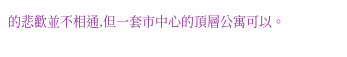的悲歡並不相通,但一套市中心的頂層公寓可以。